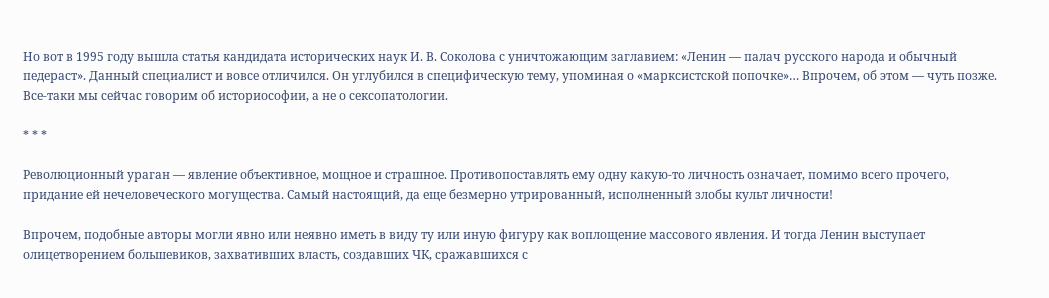Но вот в 1995 году вышла статья кандидата исторических наук И. В. Соколова с уничтожающим заглавием: «Ленин — палач русского народа и обычный педераст». Данный специалист и вовсе отличился. Он углубился в специфическую тему, упоминая о «марксистской попочке»… Впрочем, об этом — чуть позже. Все-таки мы сейчас говорим об историософии, а не о сексопатологии.

* * *

Революционный ураган — явление объективное, мощное и страшное. Противопоставлять ему одну какую-то личность означает, помимо всего прочего, придание ей нечеловеческого могущества. Самый настоящий, да еще безмерно утрированный, исполненный злобы культ личности!

Впрочем, подобные авторы могли явно или неявно иметь в виду ту или иную фигуру как воплощение массового явления. И тогда Ленин выступает олицетворением большевиков, захвативших власть, создавших ЧК, сражавшихся с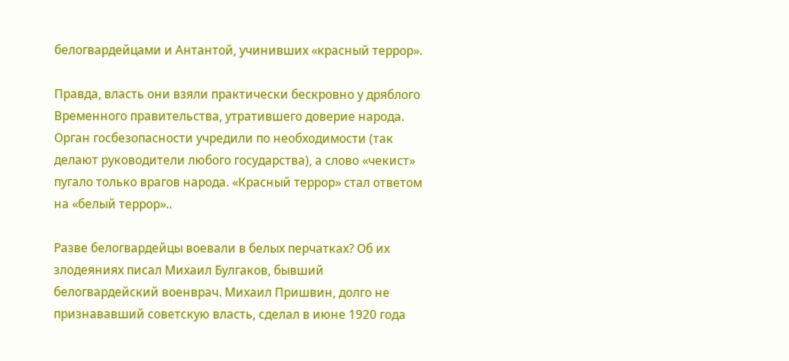белогвардейцами и Антантой, учинивших «красный террор».

Правда, власть они взяли практически бескровно у дряблого Временного правительства, утратившего доверие народа. Орган госбезопасности учредили по необходимости (так делают руководители любого государства), а слово «чекист» пугало только врагов народа. «Красный террор» стал ответом на «белый террор»..

Разве белогвардейцы воевали в белых перчатках? Об их злодеяниях писал Михаил Булгаков, бывший белогвардейский военврач. Михаил Пришвин, долго не признававший советскую власть, сделал в июне 1920 года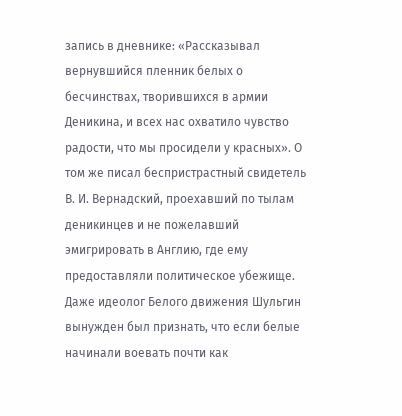запись в дневнике: «Рассказывал вернувшийся пленник белых о бесчинствах, творившихся в армии Деникина, и всех нас охватило чувство радости, что мы просидели у красных». О том же писал беспристрастный свидетель В. И. Вернадский, проехавший по тылам деникинцев и не пожелавший эмигрировать в Англию, где ему предоставляли политическое убежище. Даже идеолог Белого движения Шульгин вынужден был признать, что если белые начинали воевать почти как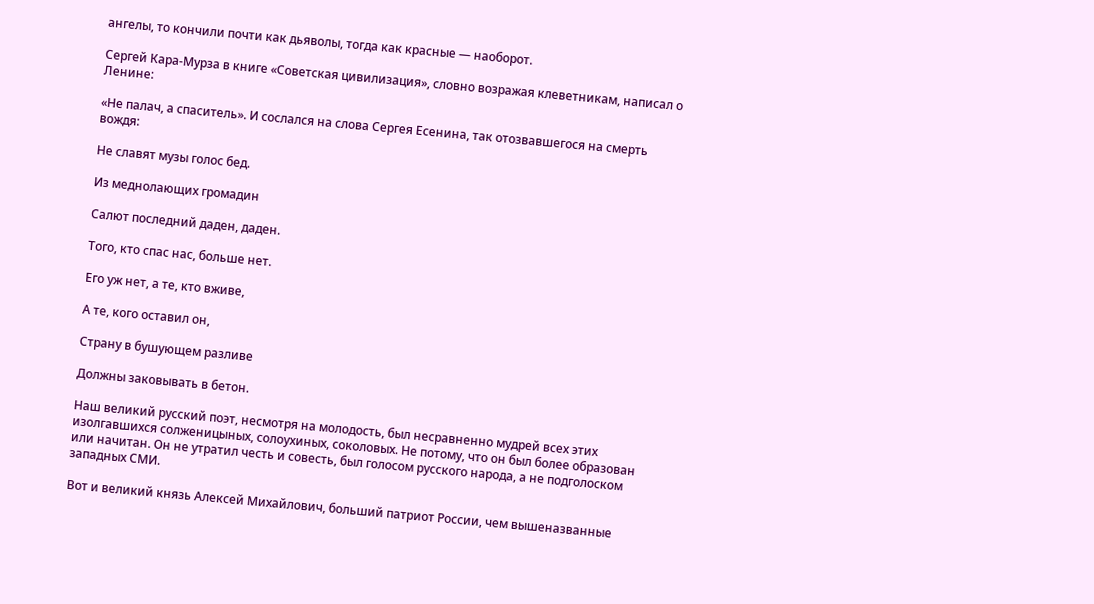ангелы, то кончили почти как дьяволы, тогда как красные — наоборот.

Сергей Кара-Мурза в книге «Советская цивилизация», словно возражая клеветникам, написал о Ленине:

«Не палач, а спаситель». И сослался на слова Сергея Есенина, так отозвавшегося на смерть вождя:

Не славят музы голос бед.

Из меднолающих громадин

Салют последний даден, даден.

Того, кто спас нас, больше нет.

Его уж нет, а те, кто вживе,

А те, кого оставил он,

Страну в бушующем разливе

Должны заковывать в бетон.

Наш великий русский поэт, несмотря на молодость, был несравненно мудрей всех этих изолгавшихся солженицыных, солоухиных, соколовых. Не потому, что он был более образован или начитан. Он не утратил честь и совесть, был голосом русского народа, а не подголоском западных СМИ.

Вот и великий князь Алексей Михайлович, больший патриот России, чем вышеназванные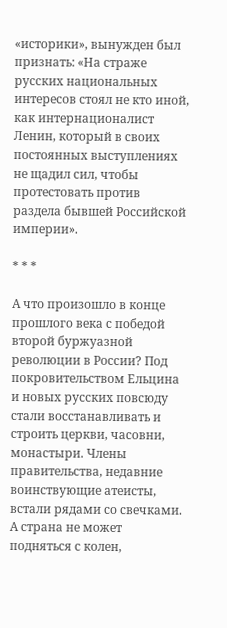«историки», вынужден был признать: «На страже русских национальных интересов стоял не кто иной, как интернационалист Ленин, который в своих постоянных выступлениях не щадил сил, чтобы протестовать против раздела бывшей Российской империи».

* * *

А что произошло в конце прошлого века с победой второй буржуазной революции в России? Под покровительством Ельцина и новых русских повсюду стали восстанавливать и строить церкви, часовни, монастыри. Члены правительства, недавние воинствующие атеисты, встали рядами со свечками. А страна не может подняться с колен,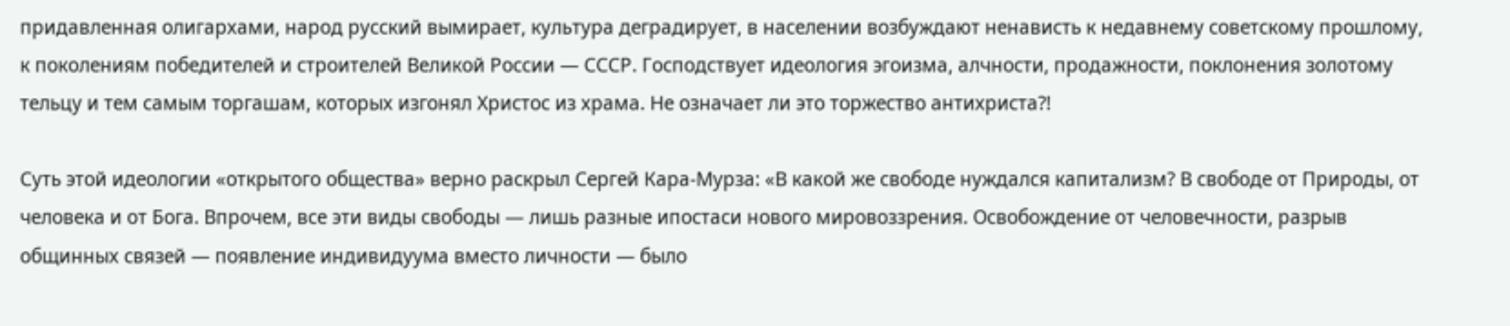придавленная олигархами, народ русский вымирает, культура деградирует, в населении возбуждают ненависть к недавнему советскому прошлому, к поколениям победителей и строителей Великой России — СССР. Господствует идеология эгоизма, алчности, продажности, поклонения золотому тельцу и тем самым торгашам, которых изгонял Христос из храма. Не означает ли это торжество антихриста?!

Суть этой идеологии «открытого общества» верно раскрыл Сергей Кара-Мурза: «В какой же свободе нуждался капитализм? В свободе от Природы, от человека и от Бога. Впрочем, все эти виды свободы — лишь разные ипостаси нового мировоззрения. Освобождение от человечности, разрыв общинных связей — появление индивидуума вместо личности — было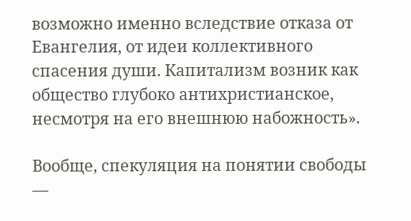возможно именно вследствие отказа от Евангелия, от идеи коллективного спасения души. Капитализм возник как общество глубоко антихристианское, несмотря на его внешнюю набожность».

Вообще, спекуляция на понятии свободы —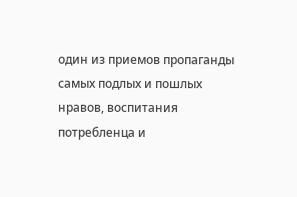один из приемов пропаганды самых подлых и пошлых нравов, воспитания потребленца и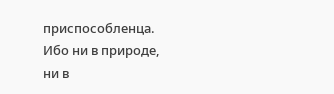приспособленца. Ибо ни в природе, ни в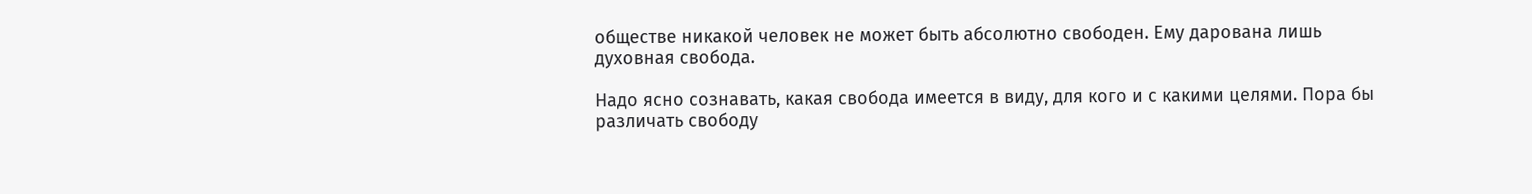обществе никакой человек не может быть абсолютно свободен. Ему дарована лишь духовная свобода.

Надо ясно сознавать, какая свобода имеется в виду, для кого и с какими целями. Пора бы различать свободу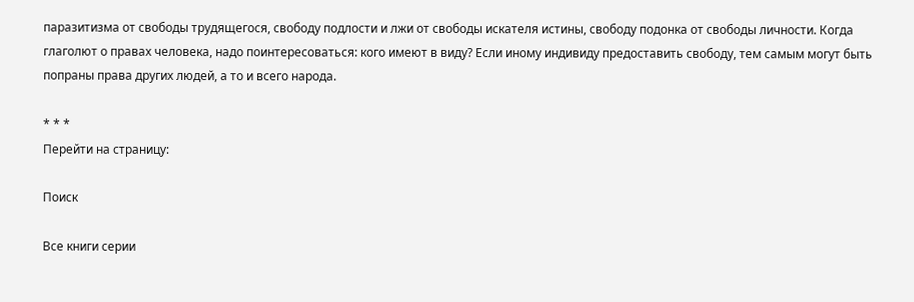паразитизма от свободы трудящегося, свободу подлости и лжи от свободы искателя истины, свободу подонка от свободы личности. Когда глаголют о правах человека, надо поинтересоваться: кого имеют в виду? Если иному индивиду предоставить свободу, тем самым могут быть попраны права других людей, а то и всего народа.

* * *
Перейти на страницу:

Поиск

Все книги серии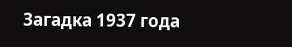Загадка 1937 года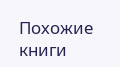Похожие книги